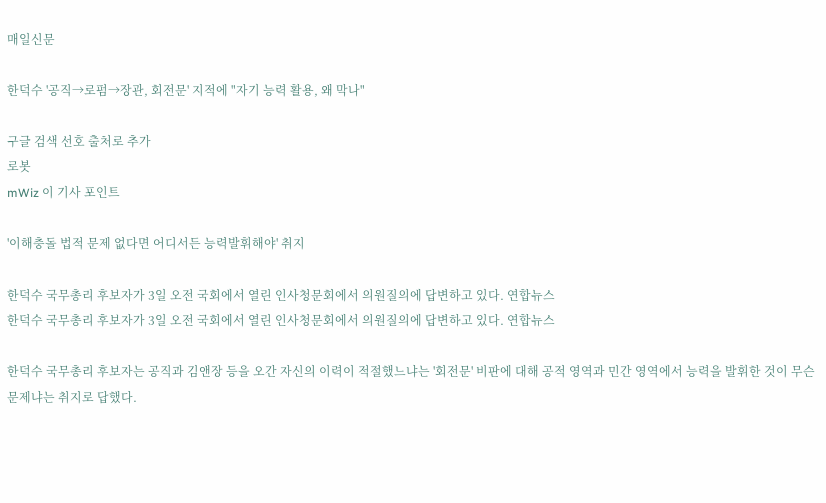매일신문

한덕수 '공직→로펌→장관, 회전문' 지적에 "자기 능력 활용, 왜 막나"

구글 검색 선호 출처로 추가
로봇
mWiz 이 기사 포인트

'이해충돌 법적 문제 없다면 어디서든 능력발휘해야' 취지

한덕수 국무총리 후보자가 3일 오전 국회에서 열린 인사청문회에서 의원질의에 답변하고 있다. 연합뉴스
한덕수 국무총리 후보자가 3일 오전 국회에서 열린 인사청문회에서 의원질의에 답변하고 있다. 연합뉴스

한덕수 국무총리 후보자는 공직과 김앤장 등을 오간 자신의 이력이 적절했느냐는 '회전문' 비판에 대해 공적 영역과 민간 영역에서 능력을 발휘한 것이 무슨 문제냐는 취지로 답했다.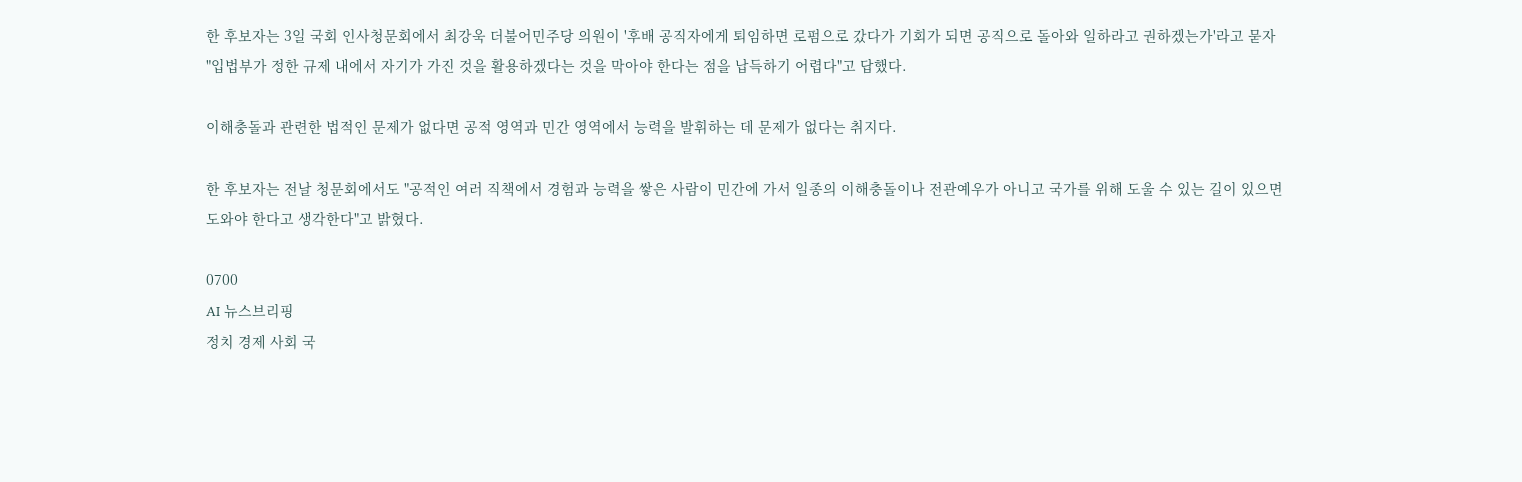한 후보자는 3일 국회 인사청문회에서 최강욱 더불어민주당 의원이 '후배 공직자에게 퇴임하면 로펌으로 갔다가 기회가 되면 공직으로 돌아와 일하라고 권하겠는가'라고 묻자 "입법부가 정한 규제 내에서 자기가 가진 것을 활용하겠다는 것을 막아야 한다는 점을 납득하기 어렵다"고 답했다.

이해충돌과 관련한 법적인 문제가 없다면 공적 영역과 민간 영역에서 능력을 발휘하는 데 문제가 없다는 취지다.

한 후보자는 전날 청문회에서도 "공적인 여러 직책에서 경험과 능력을 쌓은 사람이 민간에 가서 일종의 이해충돌이나 전관예우가 아니고 국가를 위해 도울 수 있는 길이 있으면 도와야 한다고 생각한다"고 밝혔다.

0700
AI 뉴스브리핑
정치 경제 사회 국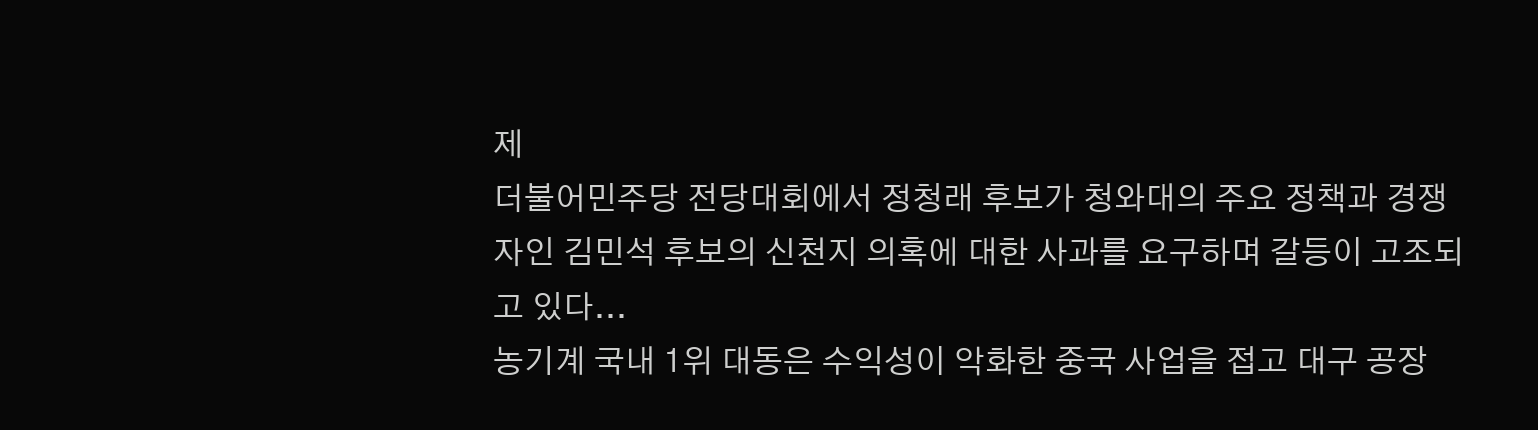제
더불어민주당 전당대회에서 정청래 후보가 청와대의 주요 정책과 경쟁자인 김민석 후보의 신천지 의혹에 대한 사과를 요구하며 갈등이 고조되고 있다...
농기계 국내 1위 대동은 수익성이 악화한 중국 사업을 접고 대구 공장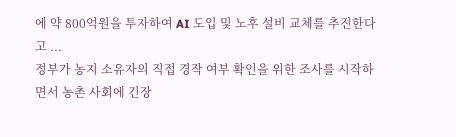에 약 800억원을 투자하여 AI 도입 및 노후 설비 교체를 추진한다고 ...
정부가 농지 소유자의 직접 경작 여부 확인을 위한 조사를 시작하면서 농촌 사회에 긴장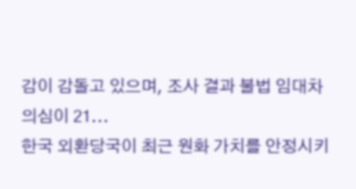감이 감돌고 있으며, 조사 결과 불법 임대차 의심이 21...
한국 외환당국이 최근 원화 가치를 안정시키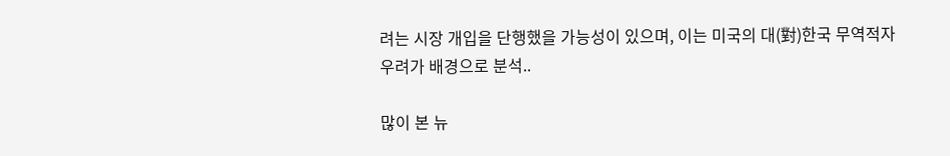려는 시장 개입을 단행했을 가능성이 있으며, 이는 미국의 대(對)한국 무역적자 우려가 배경으로 분석..

많이 본 뉴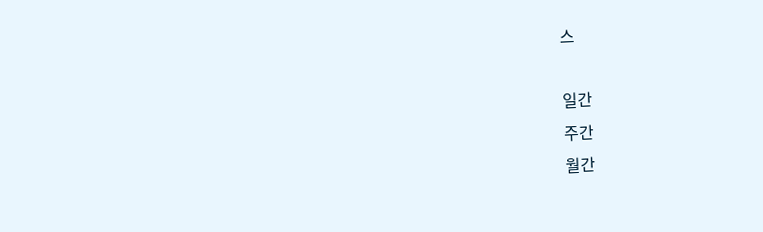스

일간
주간
월간